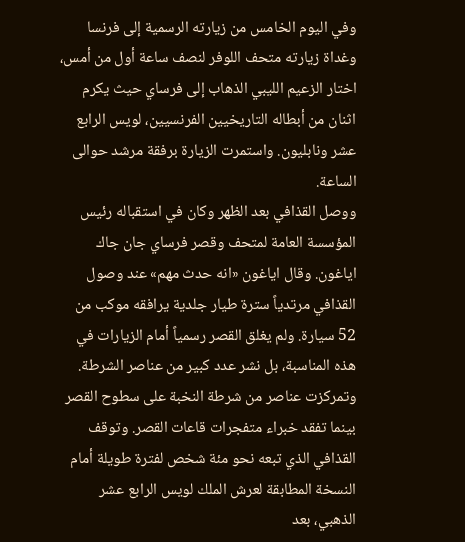وفي اليوم الخامس من زيارته الرسمية إلى فرنسا وغداة زيارته متحف اللوفر لنصف ساعة أول من أمس، اختار الزعيم الليبي الذهاب إلى فرساي حيث يكرم اثنان من أبطاله التاريخيين الفرنسيين، لويس الرابع عشر ونابليون. واستمرت الزيارة برفقة مرشد حوالى الساعة.
ووصل القذافي بعد الظهر وكان في استقباله رئيس المؤسسة العامة لمتحف وقصر فرساي جان جاك اياغون. وقال اياغون «انه حدث مهم» عند وصول القذافي مرتدياً سترة طيار جلدية يرافقه موكب من 52 سيارة. ولم يغلق القصر رسمياً أمام الزيارات في هذه المناسبة، بل نشر عدد كبير من عناصر الشرطة.
وتمركزت عناصر من شرطة النخبة على سطوح القصر بينما تفقد خبراء متفجرات قاعات القصر. وتوقف القذافي الذي تبعه نحو مئة شخص لفترة طويلة أمام النسخة المطابقة لعرش الملك لويس الرابع عشر الذهبي، بعد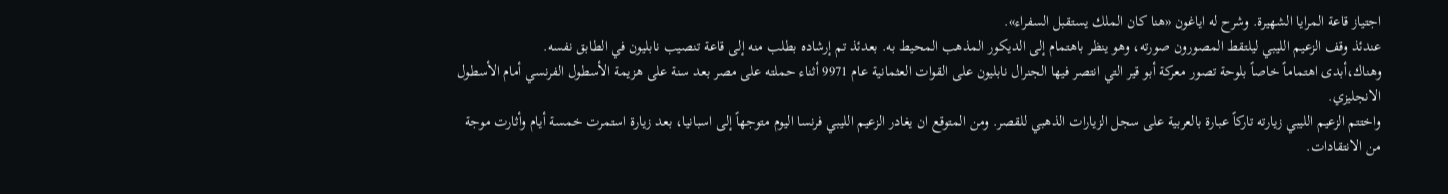اجتياز قاعة المرايا الشهيرة. وشرح له اياغون «هنا كان الملك يستقبل السفراء».
عندئذ وقف الزعيم الليبي ليلتقط المصورون صورته، وهو ينظر باهتمام إلى الديكور المذهب المحيط به. بعدئذ تم إرشاده بطلب منه إلى قاعة تنصيب نابليون في الطابق نفسه.
وهناك،أبدى اهتماماً خاصاً بلوحة تصور معركة أبو قير التي انتصر فيها الجنرال نابليون على القوات العثمانية عام 9971 أثناء حملته على مصر بعد سنة على هزيمة الأسطول الفرنسي أمام الأسطول الانجليزي.
واختتم الزعيم الليبي زيارته تاركاً عبارة بالعربية على سجل الزيارات الذهبي للقصر. ومن المتوقع ان يغادر الزعيم الليبي فرنسا اليوم متوجهاً إلى اسبانيا، بعد زيارة استمرت خمسة أيام وأثارت موجة من الانتقادات.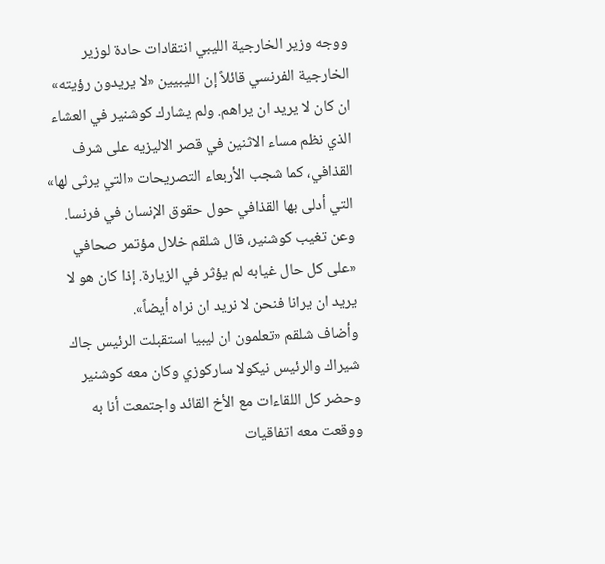ووجه وزير الخارجية الليبي انتقادات حادة لوزير الخارجية الفرنسي قائلاً إن الليبيين «لا يريدون رؤيته» ان كان لا يريد ان يراهم. ولم يشارك كوشنير في العشاء الذي نظم مساء الاثنين في قصر الاليزيه على شرف القذافي، كما شجب الأربعاء التصريحات «التي يرثى لها» التي أدلى بها القذافي حول حقوق الإنسان في فرنسا.
وعن تغيب كوشنير، قال شلقم خلال مؤتمر صحافي «على كل حال غيابه لم يؤثر في الزيارة. إذا كان هو لا يريد ان يرانا فنحن لا نريد ان نراه أيضاً».
وأضاف شلقم «تعلمون ان ليبيا استقبلت الرئيس جاك شيراك والرئيس نيكولا ساركوزي وكان معه كوشنير وحضر كل اللقاءات مع الأخ القائد واجتمعت أنا به ووقعت معه اتفاقيات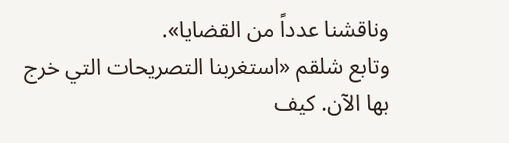وناقشنا عدداً من القضايا».
وتابع شلقم «استغربنا التصريحات التي خرج بها الآن. كيف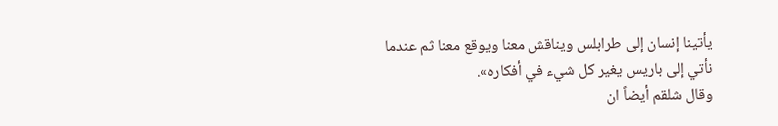يأتينا إنسان إلى طرابلس ويناقش معنا ويوقع معنا ثم عندما نأتي إلى باريس يغير كل شيء في أفكاره».
وقال شلقم أيضاً ان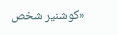«كوشنير شخص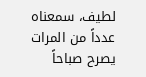لطيف، سمعناه عدداً من المرات يصرح صباحاً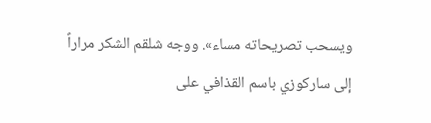ويسحب تصريحاته مساء». ووجه شلقم الشكر مراراً إلى ساركوزي باسم القذافي على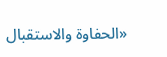«الحفاوة والاستقبال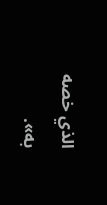الذي خصه به».